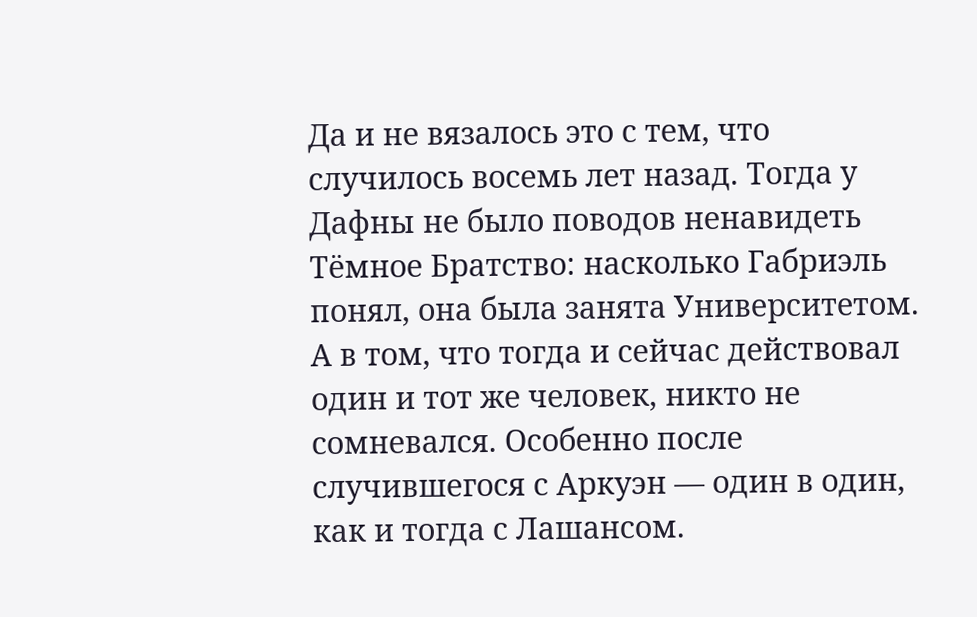Да и не вязалось это с тем, что случилось восемь лет назад. Тогда у Дафны не было поводов ненавидеть Тёмное Братство: насколько Габриэль понял, она была занята Университетом. А в том, что тогда и сейчас действовал один и тот же человек, никто не сомневался. Особенно после случившегося с Аркуэн — один в один, как и тогда с Лашансом.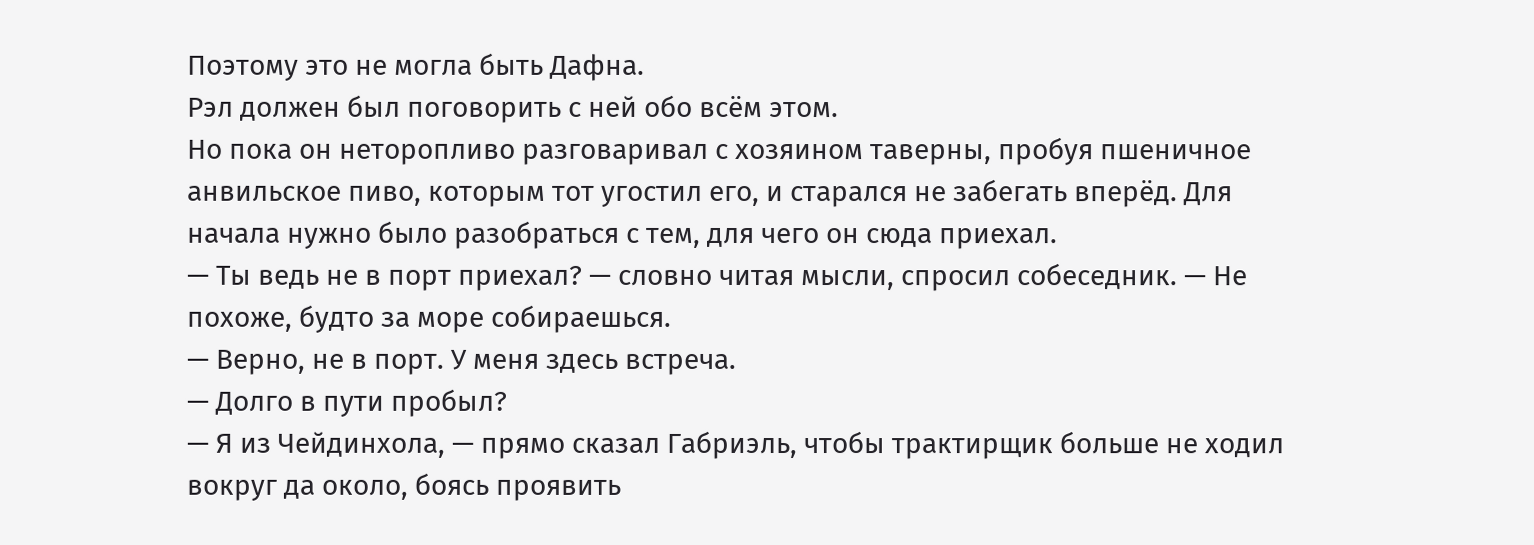Поэтому это не могла быть Дафна.
Рэл должен был поговорить с ней обо всём этом.
Но пока он неторопливо разговаривал с хозяином таверны, пробуя пшеничное анвильское пиво, которым тот угостил его, и старался не забегать вперёд. Для начала нужно было разобраться с тем, для чего он сюда приехал.
— Ты ведь не в порт приехал? — словно читая мысли, спросил собеседник. — Не похоже, будто за море собираешься.
— Верно, не в порт. У меня здесь встреча.
— Долго в пути пробыл?
— Я из Чейдинхола, — прямо сказал Габриэль, чтобы трактирщик больше не ходил вокруг да около, боясь проявить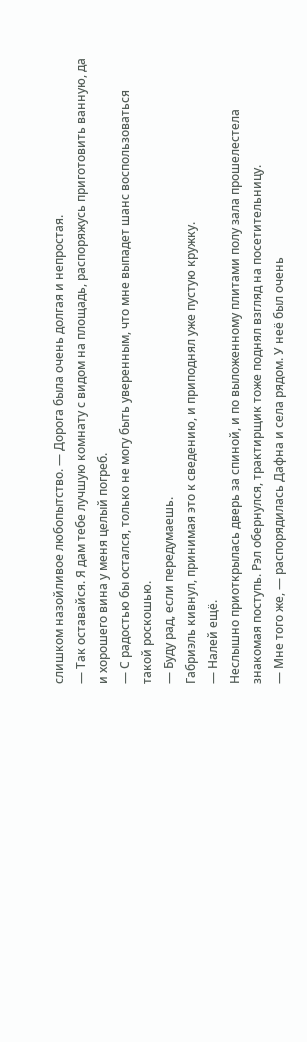слишком назойливое любопытство. — Дорога была очень долгая и непростая.
— Так оставайся. Я дам тебе лучшую комнату с видом на площадь, распоряжусь приготовить ванную, да и хорошего вина у меня целый погреб.
— С радостью бы остался, только не могу быть уверенным, что мне выпадет шанс воспользоваться такой роскошью.
— Буду рад, если передумаешь.
Габриэль кивнул, принимая это к сведению, и приподнял уже пустую кружку.
— Налей ещё.
Неслышно приоткрылась дверь за спиной, и по выложенному плитами полу зала прошелестела знакомая поступь. Рэл обернулся, трактирщик тоже поднял взгляд на посетительницу.
— Мне того же, — распорядилась Дафна и села рядом. У неё был очень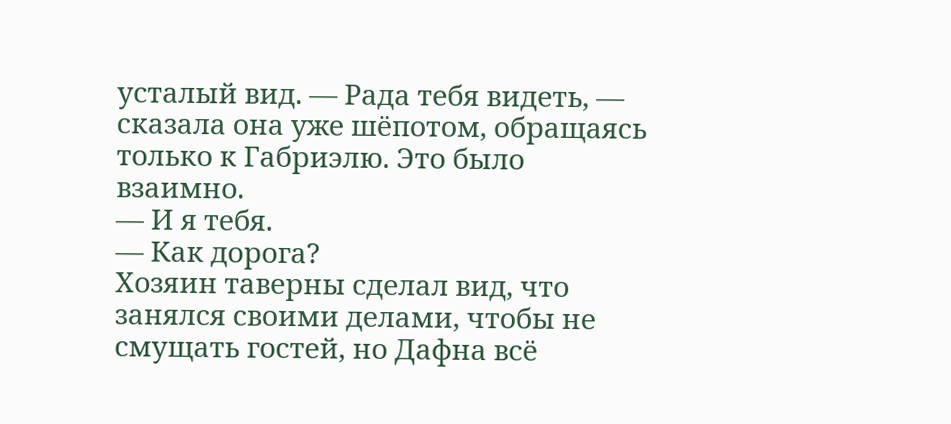усталый вид. — Рада тебя видеть, — сказала она уже шёпотом, обращаясь только к Габриэлю. Это было взаимно.
— И я тебя.
— Как дорога?
Хозяин таверны сделал вид, что занялся своими делами, чтобы не смущать гостей, но Дафна всё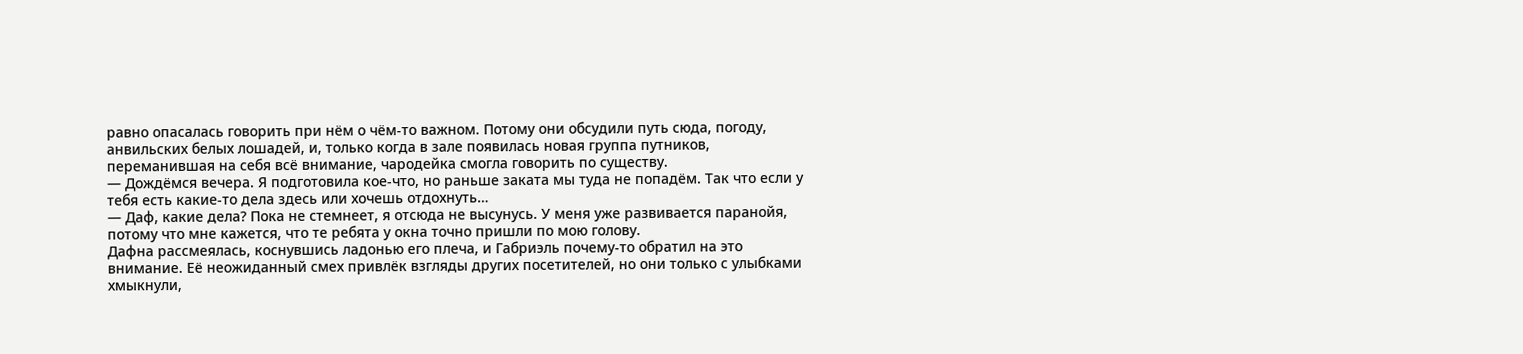равно опасалась говорить при нём о чём-то важном. Потому они обсудили путь сюда, погоду, анвильских белых лошадей, и, только когда в зале появилась новая группа путников, переманившая на себя всё внимание, чародейка смогла говорить по существу.
— Дождёмся вечера. Я подготовила кое-что, но раньше заката мы туда не попадём. Так что если у тебя есть какие-то дела здесь или хочешь отдохнуть…
— Даф, какие дела? Пока не стемнеет, я отсюда не высунусь. У меня уже развивается паранойя, потому что мне кажется, что те ребята у окна точно пришли по мою голову.
Дафна рассмеялась, коснувшись ладонью его плеча, и Габриэль почему-то обратил на это внимание. Её неожиданный смех привлёк взгляды других посетителей, но они только с улыбками хмыкнули,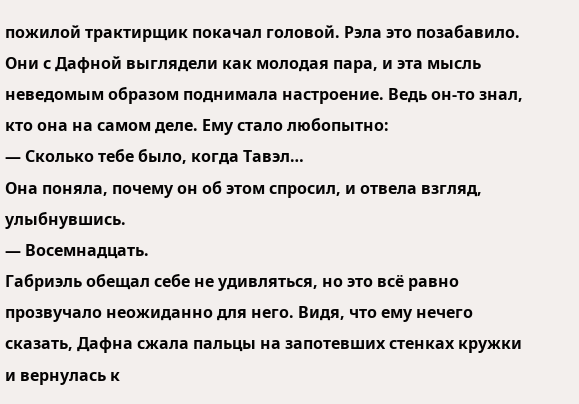пожилой трактирщик покачал головой. Рэла это позабавило. Они с Дафной выглядели как молодая пара, и эта мысль неведомым образом поднимала настроение. Ведь он-то знал, кто она на самом деле. Ему стало любопытно:
— Сколько тебе было, когда Тавэл…
Она поняла, почему он об этом спросил, и отвела взгляд, улыбнувшись.
— Восемнадцать.
Габриэль обещал себе не удивляться, но это всё равно прозвучало неожиданно для него. Видя, что ему нечего сказать, Дафна сжала пальцы на запотевших стенках кружки и вернулась к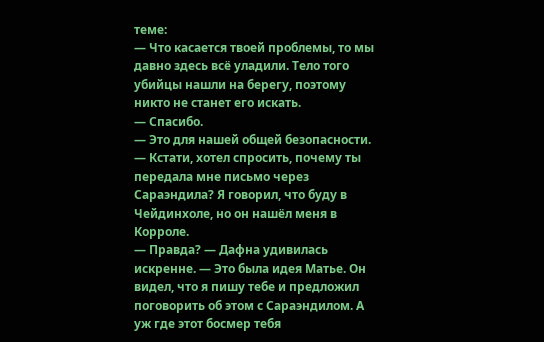теме:
— Что касается твоей проблемы, то мы давно здесь всё уладили. Тело того убийцы нашли на берегу, поэтому никто не станет его искать.
— Спасибо.
— Это для нашей общей безопасности.
— Кстати, хотел спросить, почему ты передала мне письмо через Сараэндила? Я говорил, что буду в Чейдинхоле, но он нашёл меня в Корроле.
— Правда? — Дафна удивилась искренне. — Это была идея Матье. Он видел, что я пишу тебе и предложил поговорить об этом с Сараэндилом. А уж где этот босмер тебя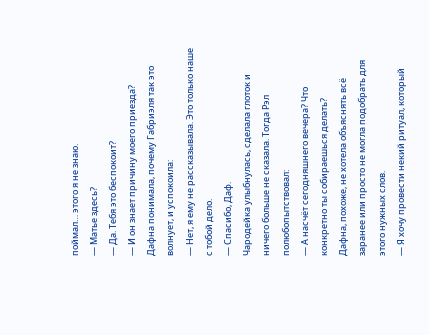поймал… этого я не знаю.
— Матье здесь?
— Да. Тебя это беспокоит?
— И он знает причину моего приезда?
Дафна понимала, почему Габриэля так это волнует, и успокоила:
— Нет, я ему не рассказывала. Это только наше с тобой дело.
— Спасибо, Даф.
Чародейка улыбнулась, сделала глоток и ничего больше не сказала. Тогда Рэл полюбопытствовал:
— А насчёт сегодняшнего вечера? Что конкретно ты собираешься делать?
Дафна, похоже, не хотела объяснять всё заранее или просто не могла подобрать для этого нужных слов.
— Я хочу провести некий ритуал, который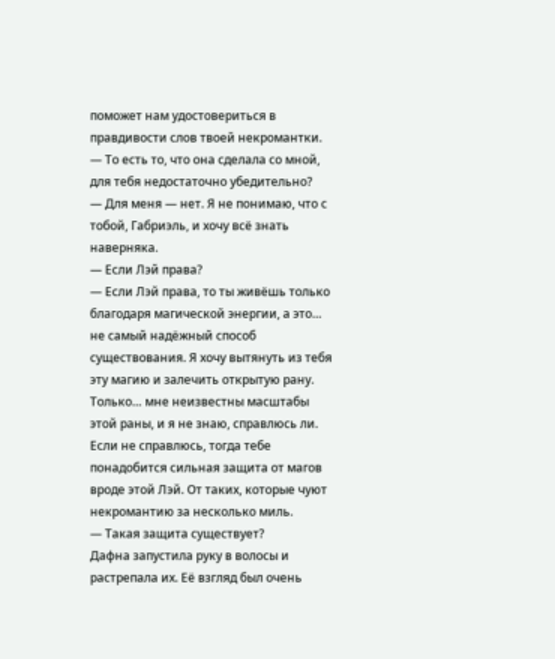поможет нам удостовериться в правдивости слов твоей некромантки.
— То есть то, что она сделала со мной, для тебя недостаточно убедительно?
— Для меня — нет. Я не понимаю, что с тобой, Габриэль, и хочу всё знать наверняка.
— Если Лэй права?
— Если Лэй права, то ты живёшь только благодаря магической энергии, а это… не самый надёжный способ существования. Я хочу вытянуть из тебя эту магию и залечить открытую рану. Только… мне неизвестны масштабы этой раны, и я не знаю, справлюсь ли. Если не справлюсь, тогда тебе понадобится сильная защита от магов вроде этой Лэй. От таких, которые чуют некромантию за несколько миль.
— Такая защита существует?
Дафна запустила руку в волосы и растрепала их. Её взгляд был очень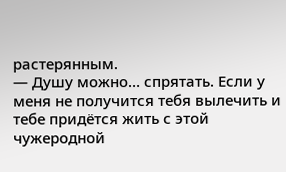растерянным.
— Душу можно… спрятать. Если у меня не получится тебя вылечить и тебе придётся жить с этой чужеродной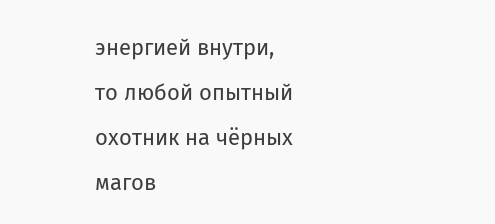энергией внутри, то любой опытный охотник на чёрных магов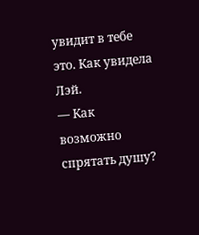увидит в тебе это. Как увидела Лэй.
— Как возможно спрятать душу?